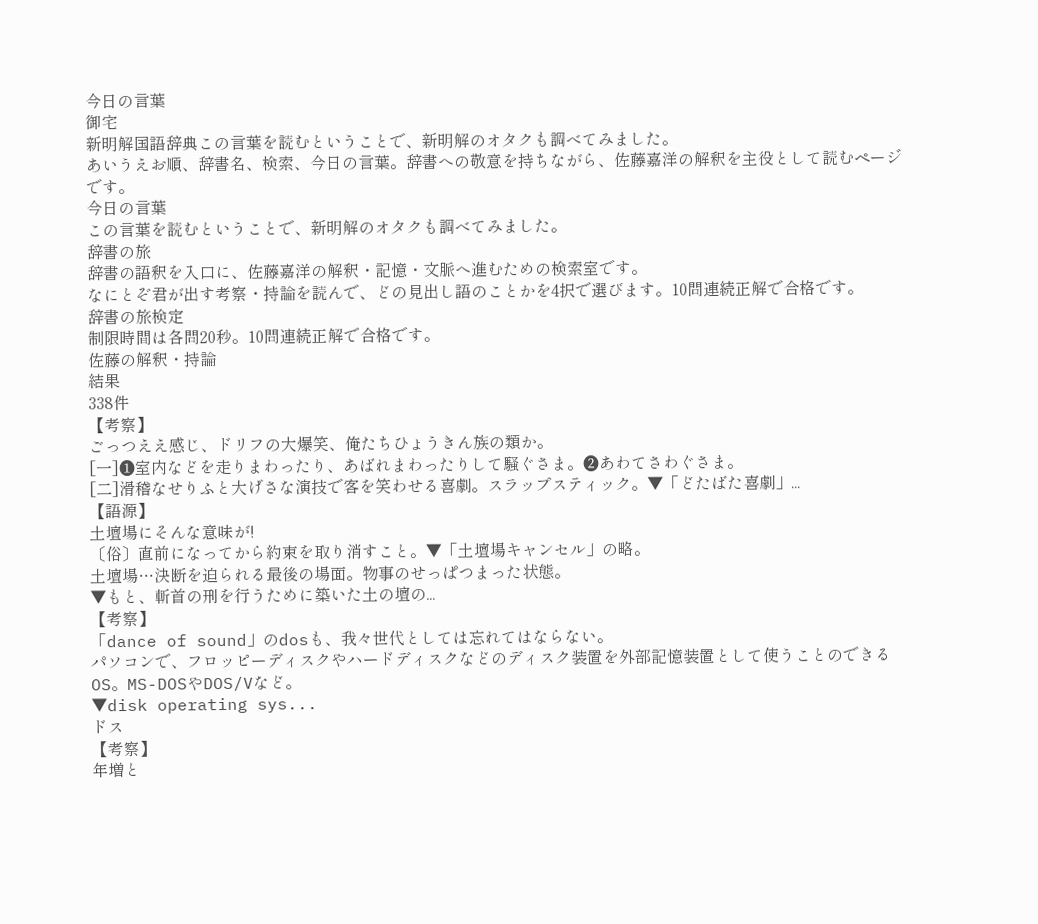今日の言葉
御宅
新明解国語辞典この言葉を読むということで、新明解のオタクも調べてみました。
あいうえお順、辞書名、検索、今日の言葉。辞書への敬意を持ちながら、佐藤嘉洋の解釈を主役として読むページです。
今日の言葉
この言葉を読むということで、新明解のオタクも調べてみました。
辞書の旅
辞書の語釈を入口に、佐藤嘉洋の解釈・記憶・文脈へ進むための検索室です。
なにとぞ君が出す考察・持論を読んで、どの見出し語のことかを4択で選びます。10問連続正解で合格です。
辞書の旅検定
制限時間は各問20秒。10問連続正解で合格です。
佐藤の解釈・持論
結果
338件
【考察】
ごっつええ感じ、ドリフの大爆笑、俺たちひょうきん族の類か。
[一]❶室内などを走りまわったり、あばれまわったりして騒ぐさま。❷あわてさわぐさま。
[二]滑稽なせりふと大げさな演技で客を笑わせる喜劇。スラップスティック。▼「どたばた喜劇」...
【語源】
土壇場にそんな意味が!
〔俗〕直前になってから約束を取り消すこと。▼「土壇場キャンセル」の略。
土壇場…決断を迫られる最後の場面。物事のせっぱつまった状態。
▼もと、斬首の刑を行うために築いた土の壇の...
【考察】
「dance of sound」のdosも、我々世代としては忘れてはならない。
パソコンで、フロッピーディスクやハードディスクなどのディスク装置を外部記憶装置として使うことのできるOS。MS-DOSやDOS/Vなど。
▼disk operating sys...
ドス
【考察】
年増と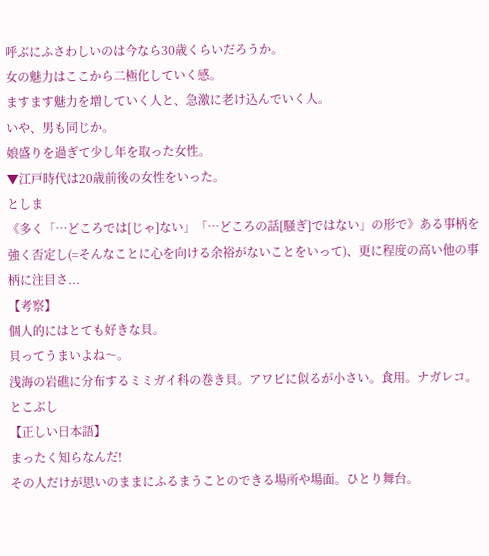呼ぶにふさわしいのは今なら30歳くらいだろうか。
女の魅力はここから二極化していく感。
ますます魅力を増していく人と、急激に老け込んでいく人。
いや、男も同じか。
娘盛りを過ぎて少し年を取った女性。
▼江戸時代は20歳前後の女性をいった。
としま
《多く「…どころでは[じゃ]ない」「…どころの話[騒ぎ]ではない」の形で》ある事柄を強く否定し(=そんなことに心を向ける余裕がないことをいって)、更に程度の高い他の事柄に注目さ...
【考察】
個人的にはとても好きな貝。
貝ってうまいよね〜。
浅海の岩礁に分布するミミガイ科の巻き貝。アワビに似るが小さい。食用。ナガレコ。
とこぶし
【正しい日本語】
まったく知らなんだ!
その人だけが思いのままにふるまうことのできる場所や場面。ひとり舞台。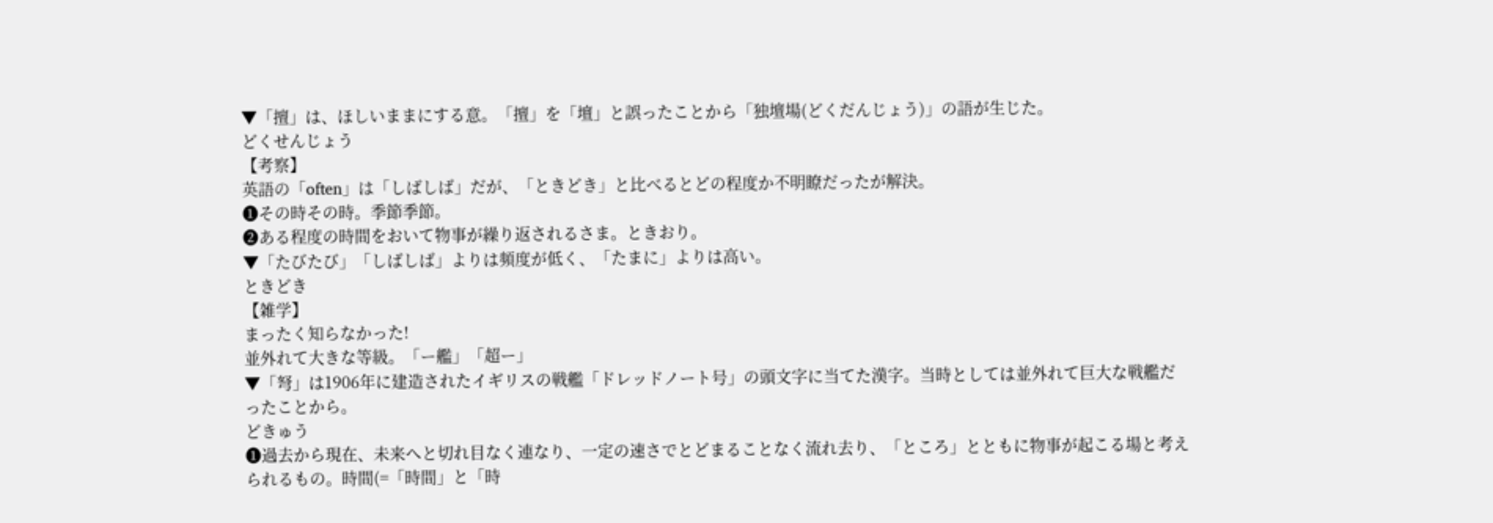▼「擅」は、ほしいままにする意。「擅」を「壇」と誤ったことから「独壇場(どくだんじょう)」の語が生じた。
どくせんじょう
【考察】
英語の「often」は「しばしば」だが、「ときどき」と比べるとどの程度か不明瞭だったが解決。
❶その時その時。季節季節。
❷ある程度の時間をおいて物事が繰り返されるさま。ときおり。
▼「たびたび」「しばしば」よりは頻度が低く、「たまに」よりは高い。
ときどき
【雑学】
まったく知らなかった!
並外れて大きな等級。「ー艦」「超ー」
▼「弩」は1906年に建造されたイギリスの戦艦「ドレッドノート号」の頭文字に当てた漢字。当時としては並外れて巨大な戦艦だったことから。
どきゅう
❶過去から現在、未来へと切れ目なく連なり、一定の速さでとどまることなく流れ去り、「ところ」とともに物事が起こる場と考えられるもの。時間(=「時間」と「時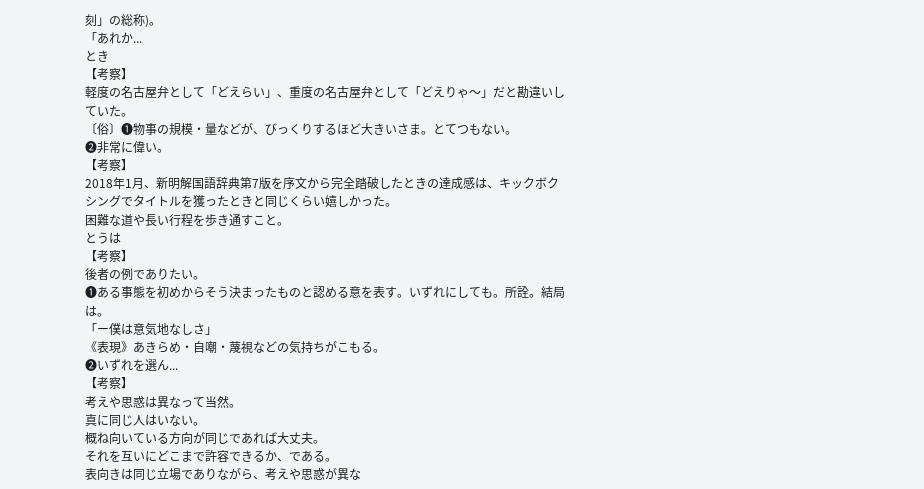刻」の総称)。
「あれか...
とき
【考察】
軽度の名古屋弁として「どえらい」、重度の名古屋弁として「どえりゃ〜」だと勘違いしていた。
〔俗〕❶物事の規模・量などが、びっくりするほど大きいさま。とてつもない。
❷非常に偉い。
【考察】
2018年1月、新明解国語辞典第7版を序文から完全踏破したときの達成感は、キックボクシングでタイトルを獲ったときと同じくらい嬉しかった。
困難な道や長い行程を歩き通すこと。
とうは
【考察】
後者の例でありたい。
❶ある事態を初めからそう決まったものと認める意を表す。いずれにしても。所詮。結局は。
「ー僕は意気地なしさ」
《表現》あきらめ・自嘲・蔑視などの気持ちがこもる。
❷いずれを選ん...
【考察】
考えや思惑は異なって当然。
真に同じ人はいない。
概ね向いている方向が同じであれば大丈夫。
それを互いにどこまで許容できるか、である。
表向きは同じ立場でありながら、考えや思惑が異な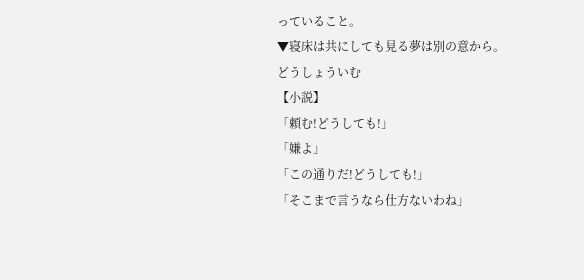っていること。
▼寝床は共にしても見る夢は別の意から。
どうしょういむ
【小説】
「頼む!どうしても!」
「嫌よ」
「この通りだ!どうしても!」
「そこまで言うなら仕方ないわね」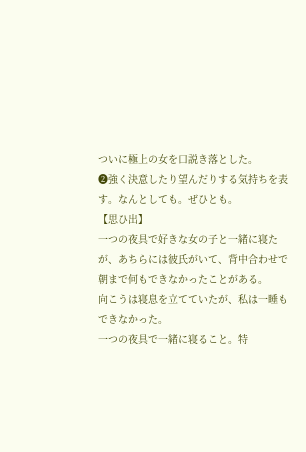ついに極上の女を口説き落とした。
❷強く決意したり望んだりする気持ちを表す。なんとしても。ぜひとも。
【思ひ出】
一つの夜具で好きな女の子と一緒に寝たが、あちらには彼氏がいて、背中合わせで朝まで何もできなかったことがある。
向こうは寝息を立てていたが、私は一睡もできなかった。
一つの夜具で一緒に寝ること。特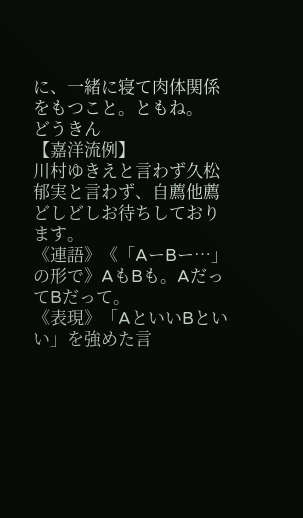に、一緒に寝て肉体関係をもつこと。ともね。
どうきん
【嘉洋流例】
川村ゆきえと言わず久松郁実と言わず、自薦他薦どしどしお待ちしております。
《連語》《「AーBー…」の形で》AもBも。AだってBだって。
《表現》「AといいBといい」を強めた言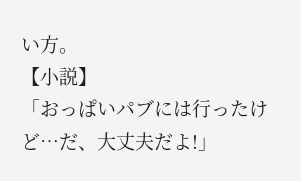い方。
【小説】
「おっぱいパブには行ったけど…だ、大丈夫だよ!」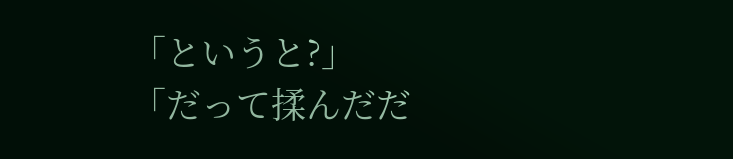「というと?」
「だって揉んだだ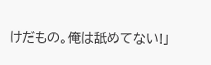けだもの。俺は舐めてない!」